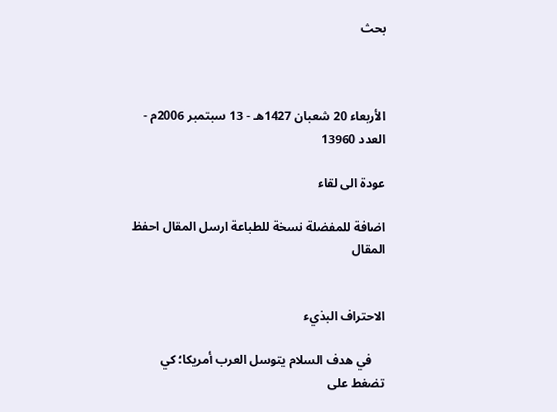بحث



الأربعاء 20 شعبان 1427هـ - 13 سبتمبر 2006م - العدد 13960

عودة الى لقاء

اضافة للمفضلة نسخة للطباعة ارسل المقال احفظ المقال


الاحتراف البذيء

    في هدف السلام يتوسل العرب أمريكا؛ كي تضغط على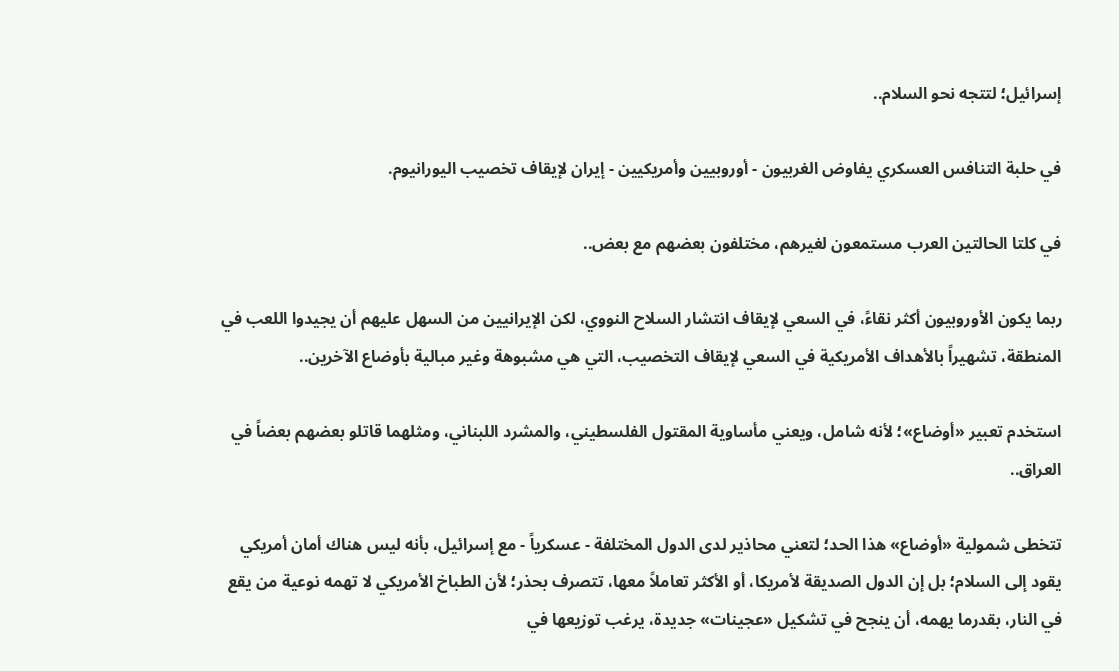إسرائيل؛ لتتجه نحو السلام..

في حلبة التنافس العسكري يفاوض الغربيون - أوروبيين وأمريكيين - إيران لإيقاف تخصيب اليورانيوم.

في كلتا الحالتين العرب مستمعون لغيرهم، مختلفون بعضهم مع بعض..

ربما يكون الأوروبيون أكثر نقاءً، في السعي لإيقاف انتشار السلاح النووي، لكن الإيرانيين من السهل عليهم أن يجيدوا اللعب في المنطقة، تشهيراً بالأهداف الأمريكية في السعي لإيقاف التخصيب، التي هي مشبوهة وغير مبالية بأوضاع الآخرين..

استخدم تعبير «أوضاع»؛ لأنه شامل، ويعني مأساوية المقتول الفلسطيني، والمشرد اللبناني، ومثلهما قاتلو بعضهم بعضاً في العراق..

تتخطى شمولية «أوضاع» هذا الحد؛ لتعني محاذير لدى الدول المختلفة - عسكرياً - مع إسرائيل، بأنه ليس هناك أمان أمريكي يقود إلى السلام؛ بل إن الدول الصديقة لأمريكا، أو الأكثر تعاملاً معها، تتصرف بحذر؛ لأن الطباخ الأمريكي لا تهمه نوعية من يقع في النار، بقدرما يهمه، أن ينجح في تشكيل «عجينات» جديدة، يرغب توزيعها في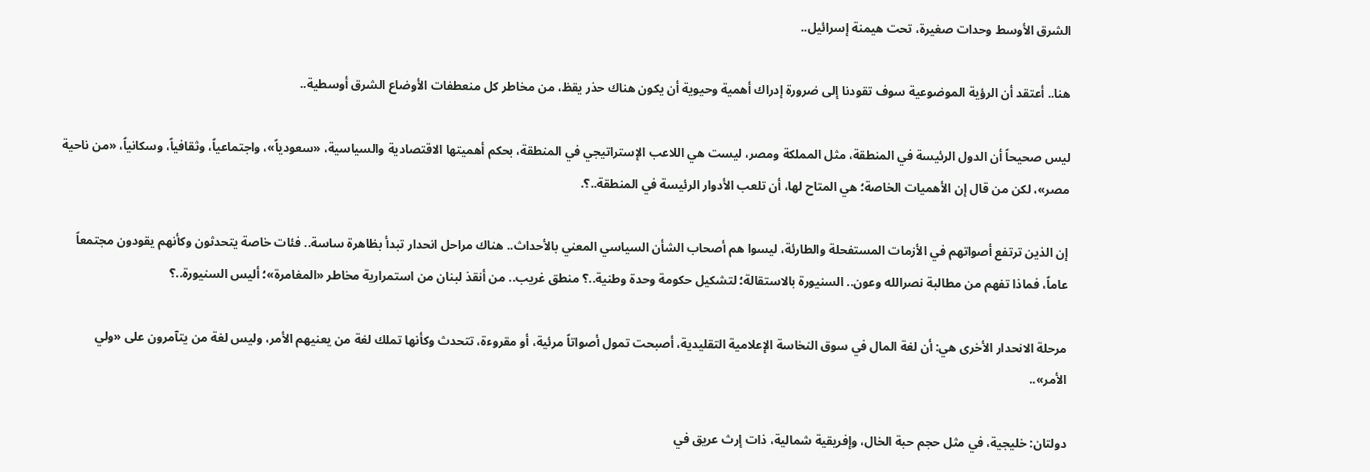الشرق الأوسط وحدات صغيرة، تحت هيمنة إسرائيل..

هنا.. أعتقد أن الرؤية الموضوعية سوف تقودنا إلى ضرورة إدراك أهمية وحيوية أن يكون هناك حذر يقظ، من مخاطر كل منعطفات الأوضاع الشرق أوسطية..

ليس صحيحاً أن الدول الرئيسة في المنطقة، مثل المملكة ومصر، ليست هي اللاعب الإستراتيجي في المنطقة، بحكم أهميتها الاقتصادية والسياسية، «سعودياً»، واجتماعياً، وثقافياً، وسكانياً، «من ناحية مصر»، لكن من قال إن الأهميات الخاصة؛ هي المتاح لها، أن تلعب الأدوار الرئيسة في المنطقة..؟.

إن الذين ترتفع أصواتهم في الأزمات المستفحلة والطارئة، ليسوا هم أصحاب الشأن السياسي المعني بالأحداث.. هناك مراحل انحدار تبدأ بظاهرة ساسة.. فئات خاصة يتحدثون وكأنهم يقودون مجتمعاً عاماً، فماذا تفهم من مطالبة نصرالله وعون.. السنيورة بالاستقالة؛ لتشكيل حكومة وحدة وطنية..؟ منطق غريب.. من أنقذ لبنان من استمرارية مخاطر «المغامرة»؛ أليس السنيورة..؟

مرحلة الانحدار الأخرى هي: أن لغة المال في سوق النخاسة الإعلامية التقليدية، أصبحت تمول أصواتاً مرئية، أو مقروءة، تتحدث وكأنها تملك لغة من يعنيهم الأمر، وليس لغة من يتآمرون على «ولي الأمر»..

دولتان: خليجية، في مثل حجم حبة الخال، وإفريقية شمالية، ذات إرث عريق في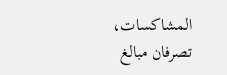المشاكسات، تصرفان مبالغ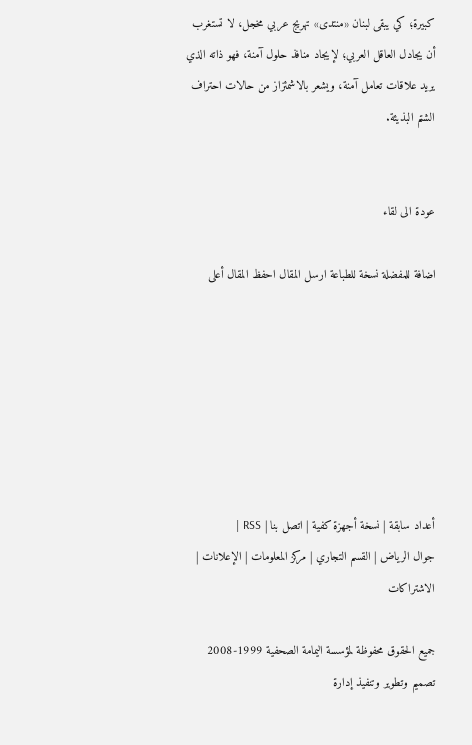كبيرة؛ كي يبقى لبنان «منتدى» تهريج عربي مخجل، لا تستغرب أن يجادل العاقل العربي؛ لإيجاد منافذ حلول آمنة، فهو ذاته الذي يريد علاقات تعامل آمنة، ويشعر بالاشمئزاز من حالات احتراف الشتم البذيئة.


عودة الى لقاء

اضافة للمفضلة نسخة للطباعة ارسل المقال احفظ المقال أعلى







أعداد سابقة | نسخة أجهزة كفية | اتصل بنا | RSS |
جوال الرياض | القسم التجاري | مركز المعلومات | الإعلانات | الاشتراكات

جميع الحقوق محفوظة لمؤسسة اليمامة الصحفية 1999-2008
تصميم وتطوير وتنفيذ إدارة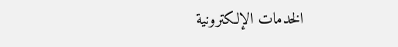الخدمات الإلكترونية